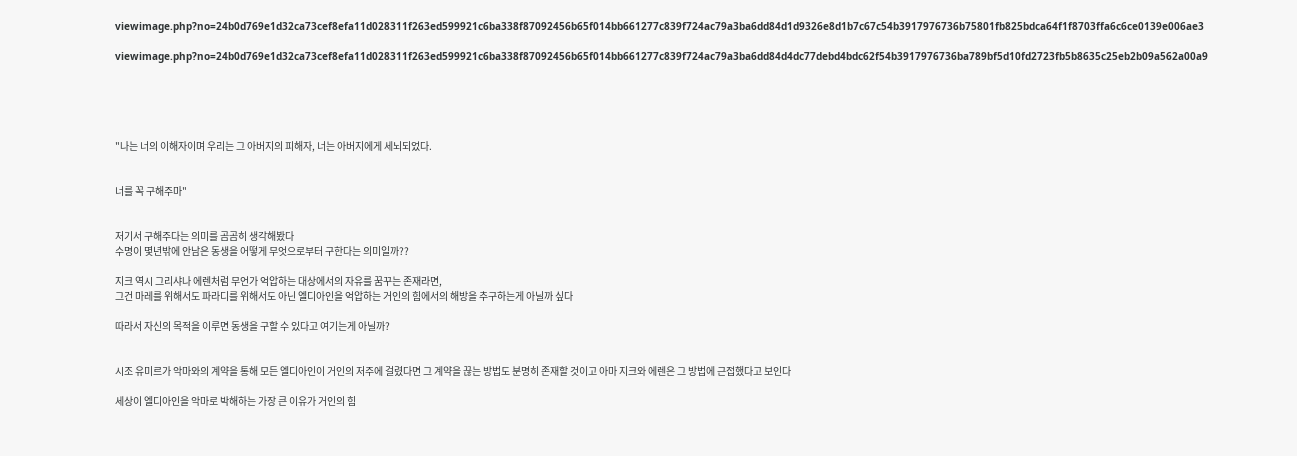viewimage.php?no=24b0d769e1d32ca73cef8efa11d028311f263ed599921c6ba338f87092456b65f014bb661277c839f724ac79a3ba6dd84d1d9326e8d1b7c67c54b3917976736b75801fb825bdca64f1f8703ffa6c6ce0139e006ae3

viewimage.php?no=24b0d769e1d32ca73cef8efa11d028311f263ed599921c6ba338f87092456b65f014bb661277c839f724ac79a3ba6dd84d4dc77debd4bdc62f54b3917976736ba789bf5d10fd2723fb5b8635c25eb2b09a562a00a9





"나는 너의 이해자이며 우리는 그 아버지의 피해자, 너는 아버지에게 세뇌되었다.


너를 꼭 구해주마"


저기서 구해주다는 의미를 곰곰히 생각해봤다
수명이 몇년밖에 안남은 동생을 어떻게 무엇으로부터 구한다는 의미일까??

지크 역시 그리샤나 에렌처럼 무언가 억압하는 대상에서의 자유를 꿈꾸는 존재라면,
그건 마레를 위해서도 파라디를 위해서도 아닌 엘디아인을 억압하는 거인의 힘에서의 해방을 추구하는게 아닐까 싶다

따라서 자신의 목적을 이루면 동생을 구할 수 있다고 여기는게 아닐까?


시조 유미르가 악마와의 계약을 통해 모든 엘디아인이 거인의 저주에 걸렸다면 그 계약을 끊는 방법도 분명히 존재할 것이고 아마 지크와 에렌은 그 방법에 근접했다고 보인다

세상이 엘디아인을 악마로 박해하는 가장 큰 이유가 거인의 힘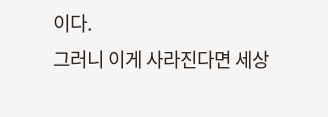이다.
그러니 이게 사라진다면 세상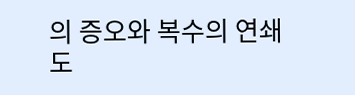의 증오와 복수의 연쇄도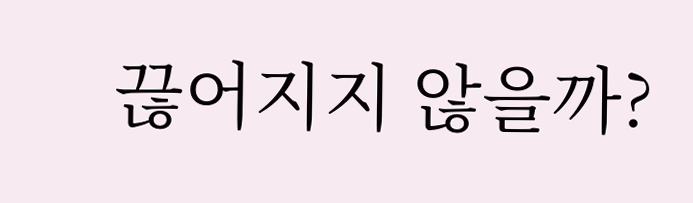끊어지지 않을까?